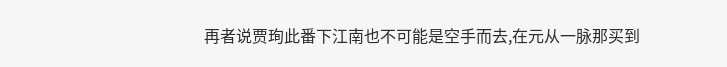再者说贾珣此番下江南也不可能是空手而去,在元从一脉那买到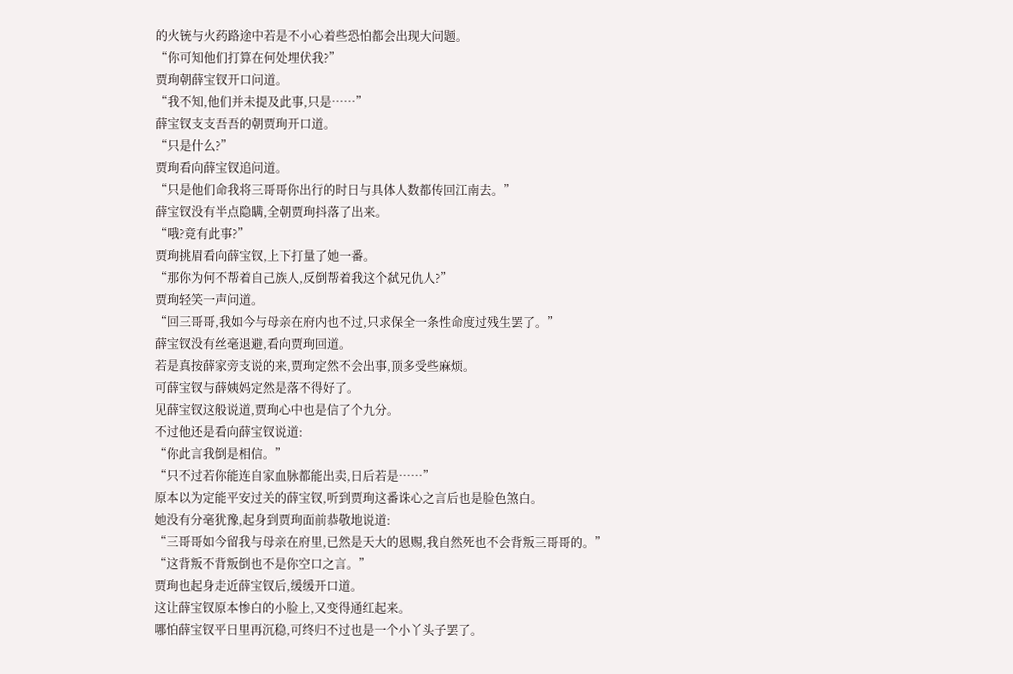的火铳与火药路途中若是不小心着些恐怕都会出现大问题。
“你可知他们打算在何处埋伏我?”
贾珣朝薛宝钗开口问道。
“我不知,他们并未提及此事,只是……”
薛宝钗支支吾吾的朝贾珣开口道。
“只是什么?”
贾珣看向薛宝钗追问道。
“只是他们命我将三哥哥你出行的时日与具体人数都传回江南去。”
薛宝钗没有半点隐瞒,全朝贾珣抖落了出来。
“哦?竟有此事?”
贾珣挑眉看向薛宝钗,上下打量了她一番。
“那你为何不帮着自己族人,反倒帮着我这个弑兄仇人?”
贾珣轻笑一声问道。
“回三哥哥,我如今与母亲在府内也不过,只求保全一条性命度过残生罢了。”
薛宝钗没有丝毫退避,看向贾珣回道。
若是真按薛家旁支说的来,贾珣定然不会出事,顶多受些麻烦。
可薛宝钗与薛姨妈定然是落不得好了。
见薛宝钗这般说道,贾珣心中也是信了个九分。
不过他还是看向薛宝钗说道:
“你此言我倒是相信。”
“只不过若你能连自家血脉都能出卖,日后若是……”
原本以为定能平安过关的薛宝钗,听到贾珣这番诛心之言后也是脸色煞白。
她没有分毫犹豫,起身到贾珣面前恭敬地说道:
“三哥哥如今留我与母亲在府里,已然是天大的恩赐,我自然死也不会背叛三哥哥的。”
“这背叛不背叛倒也不是你空口之言。”
贾珣也起身走近薛宝钗后,缓缓开口道。
这让薛宝钗原本惨白的小脸上,又变得通红起来。
哪怕薛宝钗平日里再沉稳,可终归不过也是一个小丫头子罢了。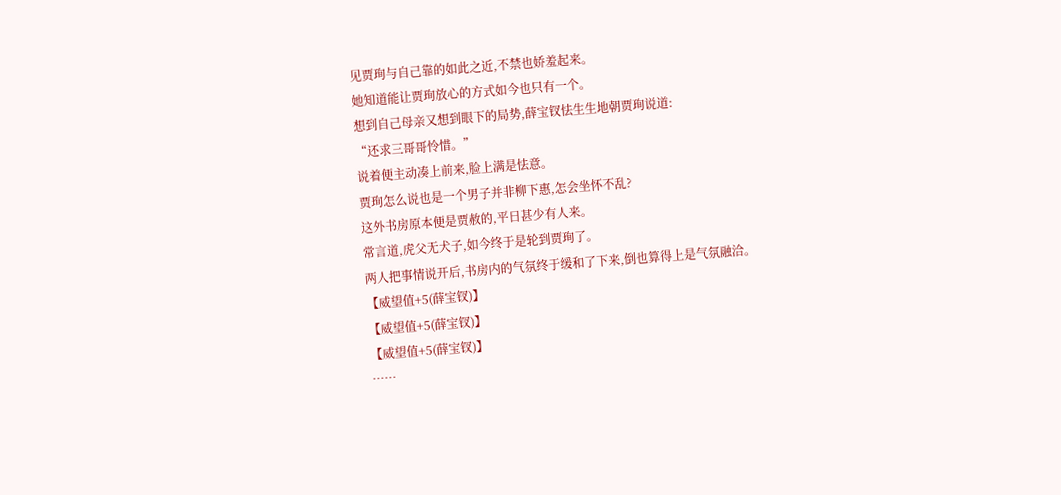见贾珣与自己靠的如此之近,不禁也娇羞起来。
她知道能让贾珣放心的方式如今也只有一个。
想到自己母亲又想到眼下的局势,薛宝钗怯生生地朝贾珣说道:
“还求三哥哥怜惜。”
说着便主动凑上前来,脸上满是怯意。
贾珣怎么说也是一个男子并非柳下惠,怎会坐怀不乱?
这外书房原本便是贾赦的,平日甚少有人来。
常言道,虎父无犬子,如今终于是轮到贾珣了。
两人把事情说开后,书房内的气氛终于缓和了下来,倒也算得上是气氛融洽。
【威望值+5(薛宝钗)】
【威望值+5(薛宝钗)】
【威望值+5(薛宝钗)】
……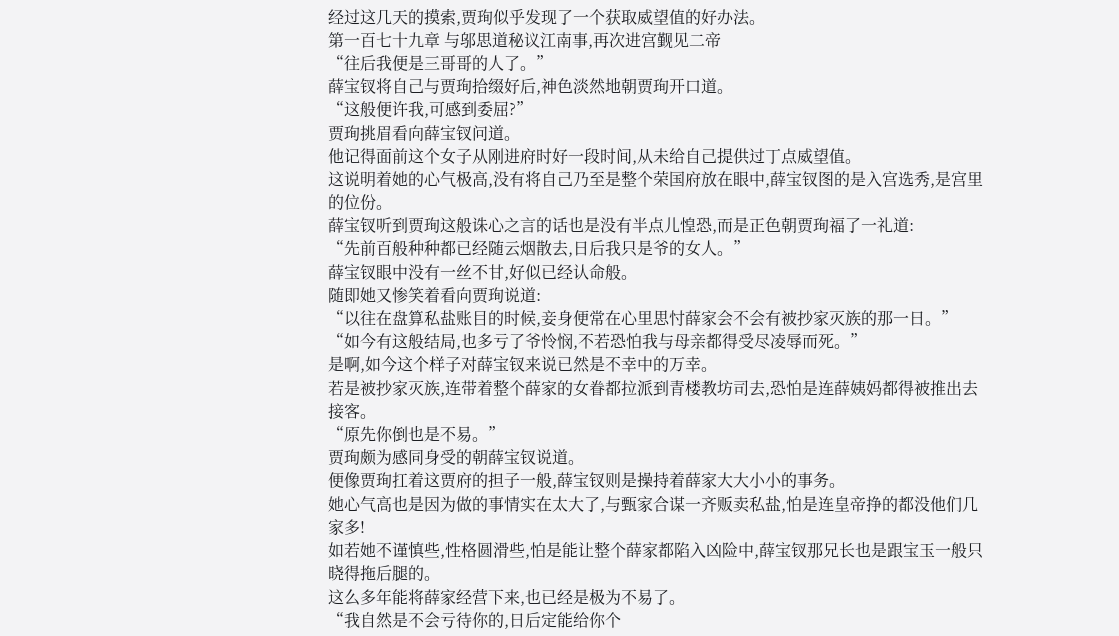经过这几天的摸索,贾珣似乎发现了一个获取威望值的好办法。
第一百七十九章 与邬思道秘议江南事,再次进宫觐见二帝
“往后我便是三哥哥的人了。”
薛宝钗将自己与贾珣拾缀好后,神色淡然地朝贾珣开口道。
“这般便许我,可感到委屈?”
贾珣挑眉看向薛宝钗问道。
他记得面前这个女子从刚进府时好一段时间,从未给自己提供过丁点威望值。
这说明着她的心气极高,没有将自己乃至是整个荣国府放在眼中,薛宝钗图的是入宫选秀,是宫里的位份。
薛宝钗听到贾珣这般诛心之言的话也是没有半点儿惶恐,而是正色朝贾珣福了一礼道:
“先前百般种种都已经随云烟散去,日后我只是爷的女人。”
薛宝钗眼中没有一丝不甘,好似已经认命般。
随即她又惨笑着看向贾珣说道:
“以往在盘算私盐账目的时候,妾身便常在心里思忖薛家会不会有被抄家灭族的那一日。”
“如今有这般结局,也多亏了爷怜悯,不若恐怕我与母亲都得受尽凌辱而死。”
是啊,如今这个样子对薛宝钗来说已然是不幸中的万幸。
若是被抄家灭族,连带着整个薛家的女眷都拉派到青楼教坊司去,恐怕是连薛姨妈都得被推出去接客。
“原先你倒也是不易。”
贾珣颇为感同身受的朝薛宝钗说道。
便像贾珣扛着这贾府的担子一般,薛宝钗则是操持着薛家大大小小的事务。
她心气高也是因为做的事情实在太大了,与甄家合谋一齐贩卖私盐,怕是连皇帝挣的都没他们几家多!
如若她不谨慎些,性格圆滑些,怕是能让整个薛家都陷入凶险中,薛宝钗那兄长也是跟宝玉一般只晓得拖后腿的。
这么多年能将薛家经营下来,也已经是极为不易了。
“我自然是不会亏待你的,日后定能给你个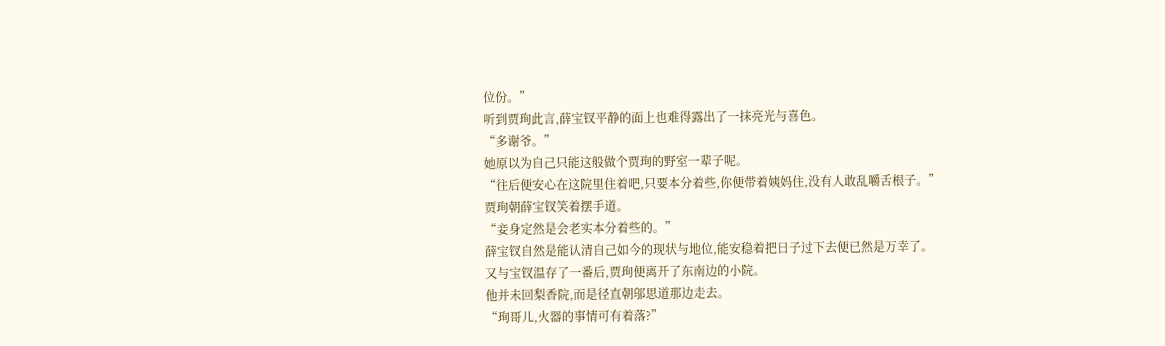位份。”
听到贾珣此言,薛宝钗平静的面上也难得露出了一抹亮光与喜色。
“多谢爷。”
她原以为自己只能这般做个贾珣的野室一辈子呢。
“往后便安心在这院里住着吧,只要本分着些,你便带着姨妈住,没有人敢乱嚼舌根子。”
贾珣朝薛宝钗笑着摆手道。
“妾身定然是会老实本分着些的。”
薛宝钗自然是能认清自己如今的现状与地位,能安稳着把日子过下去便已然是万幸了。
又与宝钗温存了一番后,贾珣便离开了东南边的小院。
他并未回梨香院,而是径直朝邬思道那边走去。
“珣哥儿,火器的事情可有着落?”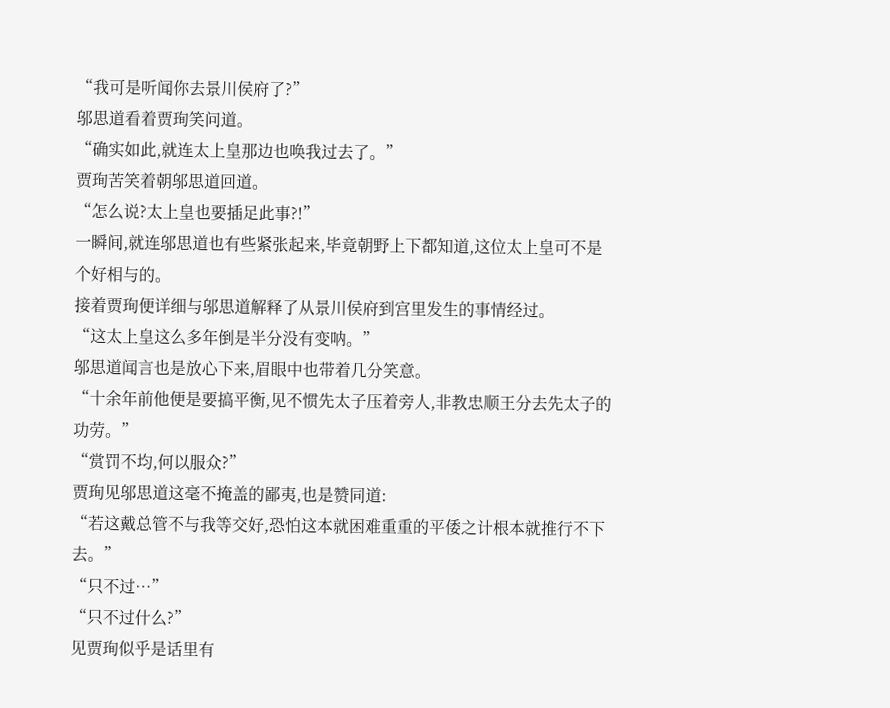“我可是听闻你去景川侯府了?”
邬思道看着贾珣笑问道。
“确实如此,就连太上皇那边也唤我过去了。”
贾珣苦笑着朝邬思道回道。
“怎么说?太上皇也要插足此事?!”
一瞬间,就连邬思道也有些紧张起来,毕竟朝野上下都知道,这位太上皇可不是个好相与的。
接着贾珣便详细与邬思道解释了从景川侯府到宫里发生的事情经过。
“这太上皇这么多年倒是半分没有变呐。”
邬思道闻言也是放心下来,眉眼中也带着几分笑意。
“十余年前他便是要搞平衡,见不惯先太子压着旁人,非教忠顺王分去先太子的功劳。”
“赏罚不均,何以服众?”
贾珣见邬思道这毫不掩盖的鄙夷,也是赞同道:
“若这戴总管不与我等交好,恐怕这本就困难重重的平倭之计根本就推行不下去。”
“只不过…”
“只不过什么?”
见贾珣似乎是话里有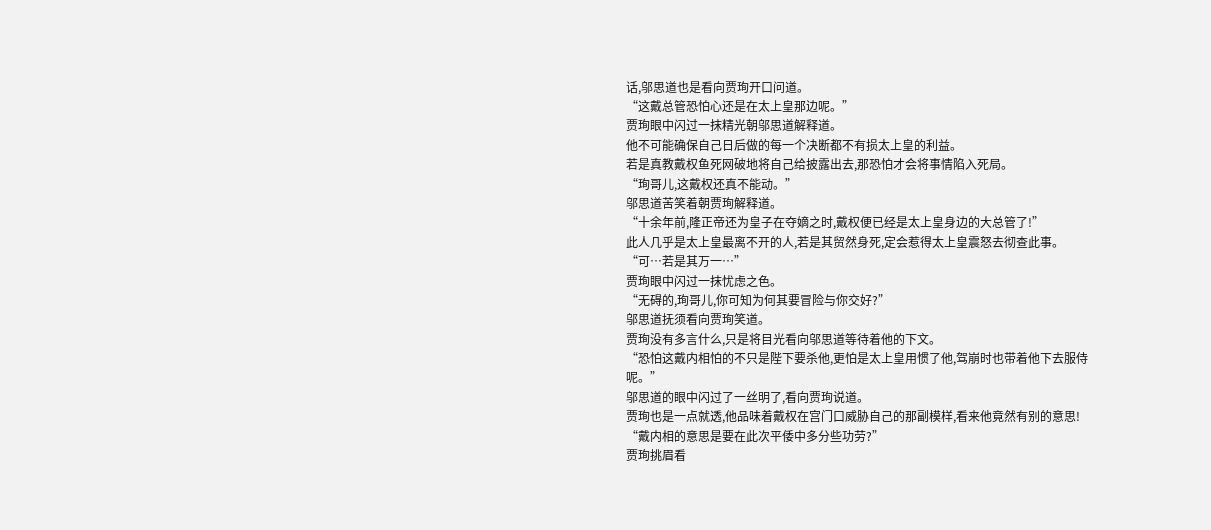话,邬思道也是看向贾珣开口问道。
“这戴总管恐怕心还是在太上皇那边呢。”
贾珣眼中闪过一抹精光朝邬思道解释道。
他不可能确保自己日后做的每一个决断都不有损太上皇的利益。
若是真教戴权鱼死网破地将自己给披露出去,那恐怕才会将事情陷入死局。
“珣哥儿,这戴权还真不能动。”
邬思道苦笑着朝贾珣解释道。
“十余年前,隆正帝还为皇子在夺嫡之时,戴权便已经是太上皇身边的大总管了!”
此人几乎是太上皇最离不开的人,若是其贸然身死,定会惹得太上皇震怒去彻查此事。
“可…若是其万一…”
贾珣眼中闪过一抹忧虑之色。
“无碍的,珣哥儿,你可知为何其要冒险与你交好?”
邬思道抚须看向贾珣笑道。
贾珣没有多言什么,只是将目光看向邬思道等待着他的下文。
“恐怕这戴内相怕的不只是陛下要杀他,更怕是太上皇用惯了他,驾崩时也带着他下去服侍呢。”
邬思道的眼中闪过了一丝明了,看向贾珣说道。
贾珣也是一点就透,他品味着戴权在宫门口威胁自己的那副模样,看来他竟然有别的意思!
“戴内相的意思是要在此次平倭中多分些功劳?”
贾珣挑眉看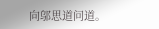向邬思道问道。